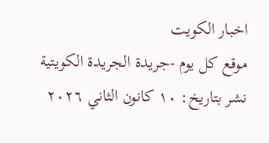اخبار الكويت
موقع كل يوم -جريدة الجريدة الكويتية
نشر بتاريخ: ١٠ كانون الثاني ٢٠٢٦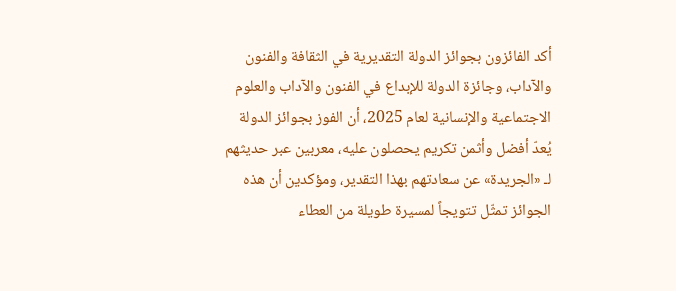أكد الفائزون بجوائز الدولة التقديرية في الثقافة والفنون والآداب، وجائزة الدولة للإبداع في الفنون والآداب والعلوم الاجتماعية والإنسانية لعام 2025، أن الفوز بجوائز الدولة يُعدّ أفضل وأثمن تكريم يحصلون عليه، معربين عبر حديثهم لـ «الجريدة» عن سعادتهم بهذا التقدير، ومؤكدين أن هذه الجوائز تمثّل تتويجاً لمسيرة طويلة من العطاء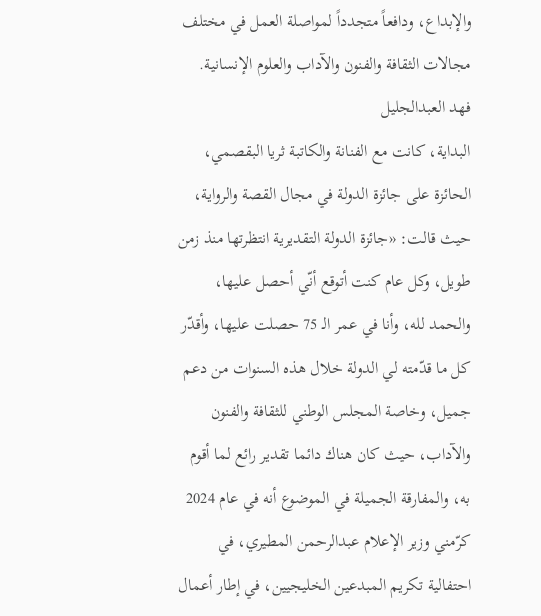والإبداع، ودافعاً متجدداً لمواصلة العمل في مختلف مجالات الثقافة والفنون والآداب والعلوم الإنسانية.
فهد العبدالجليل
البداية، كانت مع الفنانة والكاتبة ثريا البقصمي، الحائزة على جائزة الدولة في مجال القصة والرواية، حيث قالت: «جائزة الدولة التقديرية انتظرتها منذ زمن طويل، وكل عام كنت أتوقع أنّي أحصل عليها، والحمد لله، وأنا في عمر الـ 75 حصلت عليها، وأقدّر كل ما قدّمته لي الدولة خلال هذه السنوات من دعم جميل، وخاصة المجلس الوطني للثقافة والفنون والآداب، حيث كان هناك دائما تقدير رائع لما أقوم به، والمفارقة الجميلة في الموضوع أنه في عام 2024 كرّمني وزير الإعلام عبدالرحمن المطيري، في احتفالية تكريم المبدعين الخليجيين، في إطار أعمال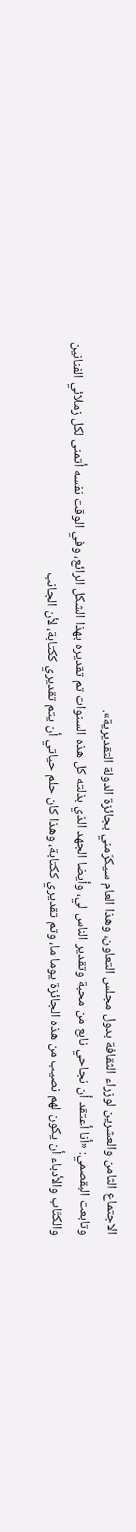الاجتماع الثامن والعشرين لوزراء الثقافة بدول مجلس التعاون، وهذا العام سيكرّمني بجائزة الدولة التقديرية».
وتابعت البقصمي: «أنا أعتقد أن نجاحي نابع من محبة وتقدير الناس لي، وأيضا الجهد الذي بذلته كل هذه السنوات تم تقديره بهذا الشكل الرائع، وفي الوقت نفسه أتمنى لكل زملائي الفنانين والكتّاب والأدباء أن يكون لهم نصيب من هذه الجائزة يوما ما، وتم تقديري ككتابة، وهذا كان حلم حياتي أن يتم تقديري ككتابة، لأن الجانب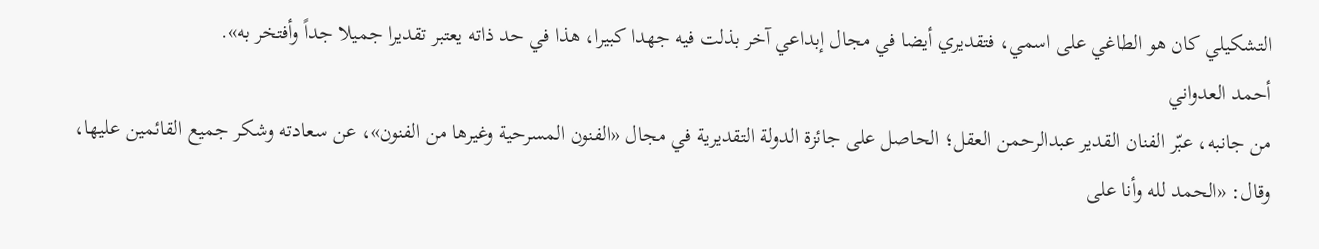التشكيلي كان هو الطاغي على اسمي، فتقديري أيضا في مجال إبداعي آخر بذلت فيه جهدا كبيرا، هذا في حد ذاته يعتبر تقديرا جميلا جداً وأفتخر به».
أحمد العدواني
من جانبه، عبّر الفنان القدير عبدالرحمن العقل؛ الحاصل على جائزة الدولة التقديرية في مجال «الفنون المسرحية وغيرها من الفنون»، عن سعادته وشكر جميع القائمين عليها، وقال: «الحمد لله وأنا على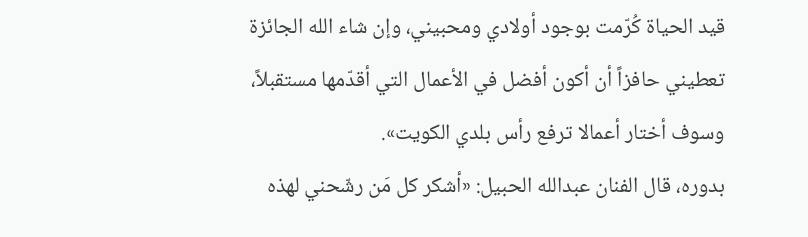قيد الحياة كُرّمت بوجود أولادي ومحبيني، وإن شاء الله الجائزة تعطيني حافزاً أن أكون أفضل في الأعمال التي أقدّمها مستقبلاً، وسوف أختار أعمالا ترفع رأس بلدي الكويت».
بدوره، قال الفنان عبدالله الحبيل: «أشكر كل مَن رشّحني لهذه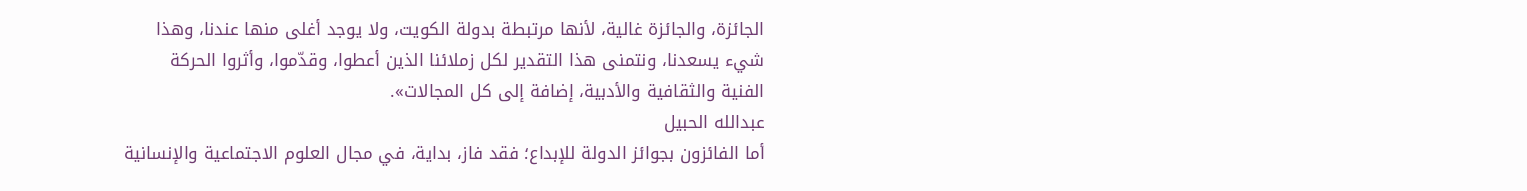الجائزة، والجائزة غالية، لأنها مرتبطة بدولة الكويت، ولا يوجد أغلى منها عندنا، وهذا شيء يسعدنا، ونتمنى هذا التقدير لكل زملائنا الذين أعطوا، وقدّموا، وأثروا الحركة الفنية والثقافية والأدبية، إضافة إلى كل المجالات».
عبدالله الحبيل
أما الفائزون بجوائز الدولة للإبداع؛ فقد فاز، بداية، في مجال العلوم الاجتماعية والإنسانية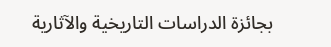بجائزة الدراسات التاريخية والآثارية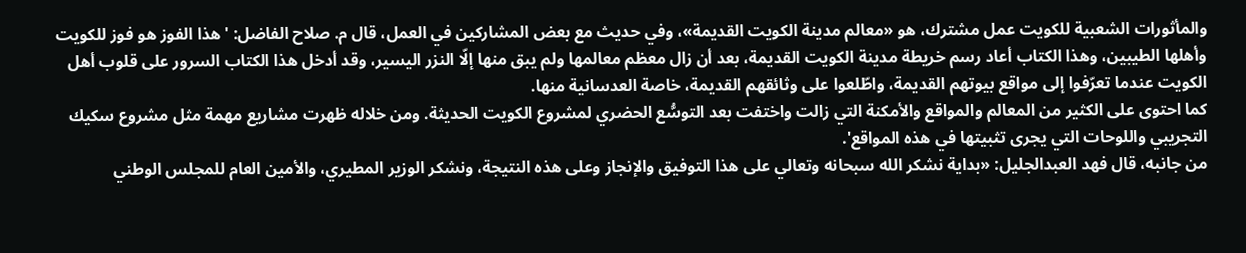والمأثورات الشعبية للكويت عمل مشترك، هو «معالم مدينة الكويت القديمة»، وفي حديث مع بعض المشاركين في العمل، قال م. صلاح الفاضل: 'هذا الفوز هو فوز للكويت وأهلها الطيبين، وهذا الكتاب أعاد رسم خريطة مدينة الكويت القديمة، بعد أن زال معظم معالمها ولم يبق منها إلّا النزر اليسير، وقد أدخل هذا الكتاب السرور على قلوب أهل الكويت عندما تعرّفوا إلى مواقع بيوتهم القديمة، واطّلعوا على وثائقهم القديمة، خاصة العدسانية منها.
كما احتوى على الكثير من المعالم والمواقع والأمكنة التي زالت واختفت بعد التوسُّع الحضري لمشروع الكويت الحديثة. ومن خلاله ظهرت مشاريع مهمة مثل مشروع سكيك التجريبي واللوحات التي يجرى تثبيتها في هذه المواقع'.
من جانبه، قال فهد العبدالجليل: «بداية نشكر الله سبحانه وتعالي على هذا التوفيق والإنجاز وعلى هذه النتيجة، ونشكر الوزير المطيري، والأمين العام للمجلس الوطني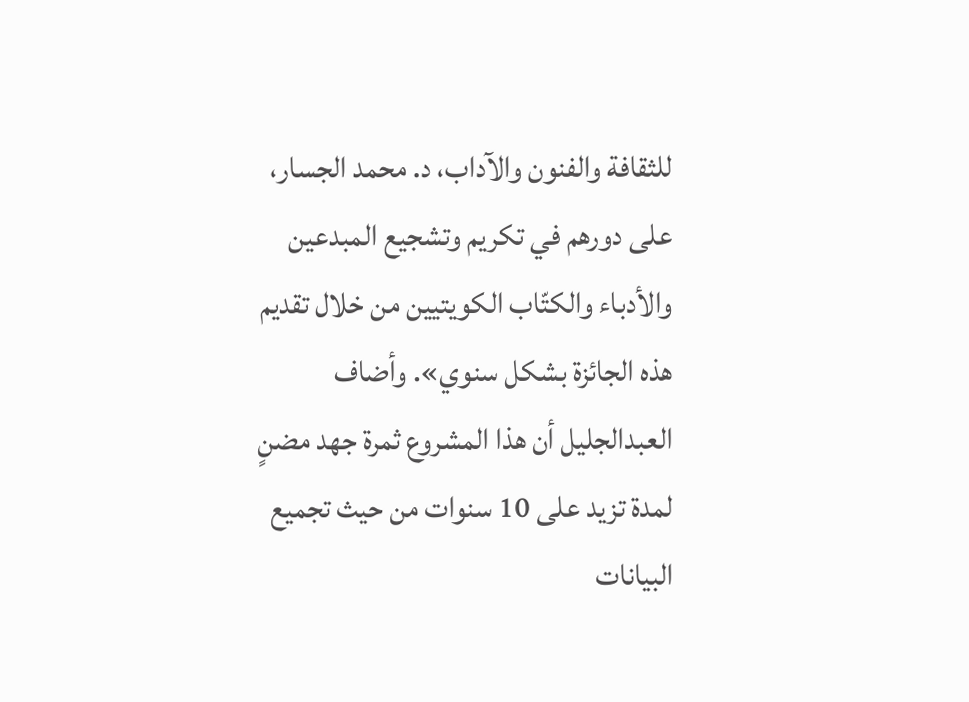للثقافة والفنون والآداب، د. محمد الجسار، على دورهم في تكريم وتشجيع المبدعين والأدباء والكتّاب الكويتيين من خلال تقديم هذه الجائزة بشكل سنوي». وأضاف العبدالجليل أن هذا المشروع ثمرة جهد مضنٍ لمدة تزيد على 10 سنوات من حيث تجميع البيانات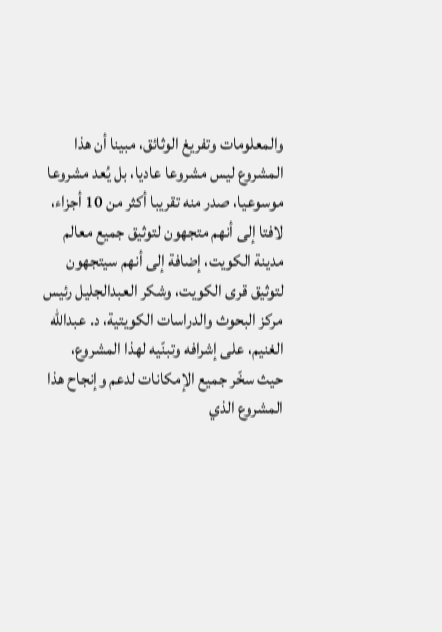والمعلومات وتفريغ الوثائق، مبينا أن هذا المشروع ليس مشروعا عاديا، بل يُعد مشروعا موسوعيا، صدر منه تقريبا أكثر من 10 أجزاء، لافتا إلى أنهم متجهون لتوثيق جميع معالم مدينة الكويت، إضافة إلى أنهم سيتجهون لتوثيق قرى الكويت، وشكر العبدالجليل رئيس مركز البحوث والدراسات الكويتية، د. عبدالله الغنيم، على إشرافه وتبنّيه لهذا المشروع، حيث سخّر جميع الإمكانات لدعم وإنجاح هذا المشروع الذي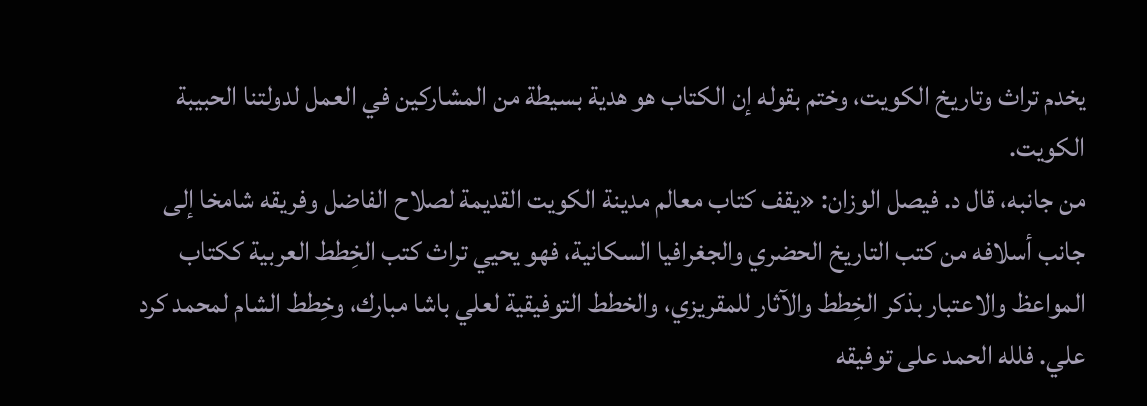يخدم تراث وتاريخ الكويت، وختم بقوله إن الكتاب هو هدية بسيطة من المشاركين في العمل لدولتنا الحبيبة الكويت.
من جانبه، قال د. فيصل الوزان: «يقف كتاب معالم مدينة الكويت القديمة لصلاح الفاضل وفريقه شامخا إلى جانب أسلافه من كتب التاريخ الحضري والجغرافيا السكانية، فهو يحيي تراث كتب الخِطط العربية ككتاب المواعظ والاعتبار بذكر الخِطط والآثار للمقريزي، والخطط التوفيقية لعلي باشا مبارك، وخِطط الشام لمحمد كرد علي. فلله الحمد على توفيقه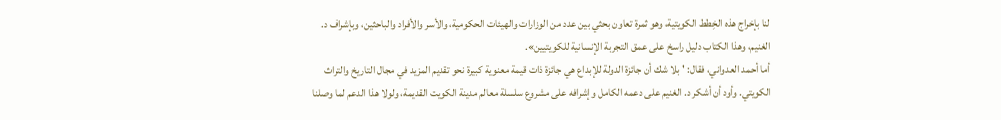لنا بإخراج هذه الخِطط الكويتية، وهو ثمرة تعاون بحثي بين عدد من الوزارات والهيئات الحكومية، والأسر والأفراد والباحثين، وبإشراف د. الغنيم، وهذا الكتاب دليل راسخ على عمق التجربة الإنسانية للكويتيين».
أما أحمد العدواني، فقال: 'بلا شك أن جائزة الدولة للإبداع هي جائزة ذات قيمة معنوية كبيرة نحو تقديم المزيد في مجال التاريخ والتراث الكويتي. وأود أن أشكر د. الغنيم على دعمه الكامل وإشرافه على مشروع سلسلة معالم مدينة الكويت القديمة، ولولا هذا الدعم لما وصلنا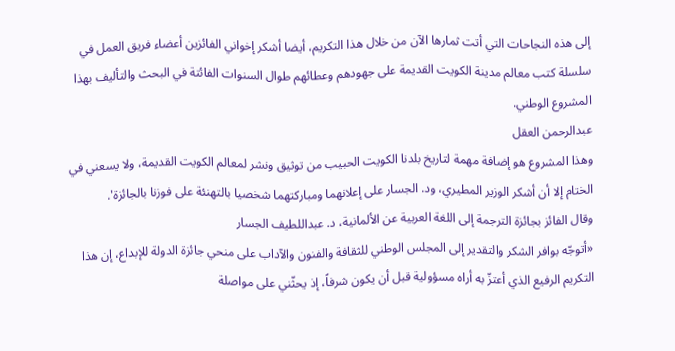إلى هذه النجاحات التي أتت ثمارها الآن من خلال هذا التكريم، أيضا أشكر إخواني الفائزين أعضاء فريق العمل في سلسلة كتب معالم مدينة الكويت القديمة على جهودهم وعطائهم طوال السنوات الفائتة في البحث والتأليف بهذا المشروع الوطني.
عبدالرحمن العقل
وهذا المشروع هو إضافة مهمة لتاريخ بلدنا الكويت الحبيب من توثيق ونشر لمعالم الكويت القديمة، ولا يسعني في الختام إلا أن أشكر الوزير المطيري، ود. الجسار على إعلانهما ومباركتهما شخصيا بالتهنئة على فوزنا بالجائزة'.
وقال الفائز بجائزة الترجمة إلى اللغة العربية عن الألمانية، د. عبداللطيف الجسار
«أتوجّه بوافر الشكر والتقدير إلى المجلس الوطني للثقافة والفنون والآداب على منحي جائزة الدولة للإبداع، إن هذا التكريم الرفيع الذي أعتزّ به أراه مسؤولية قبل أن يكون شرفاً، إذ يحثّني على مواصلة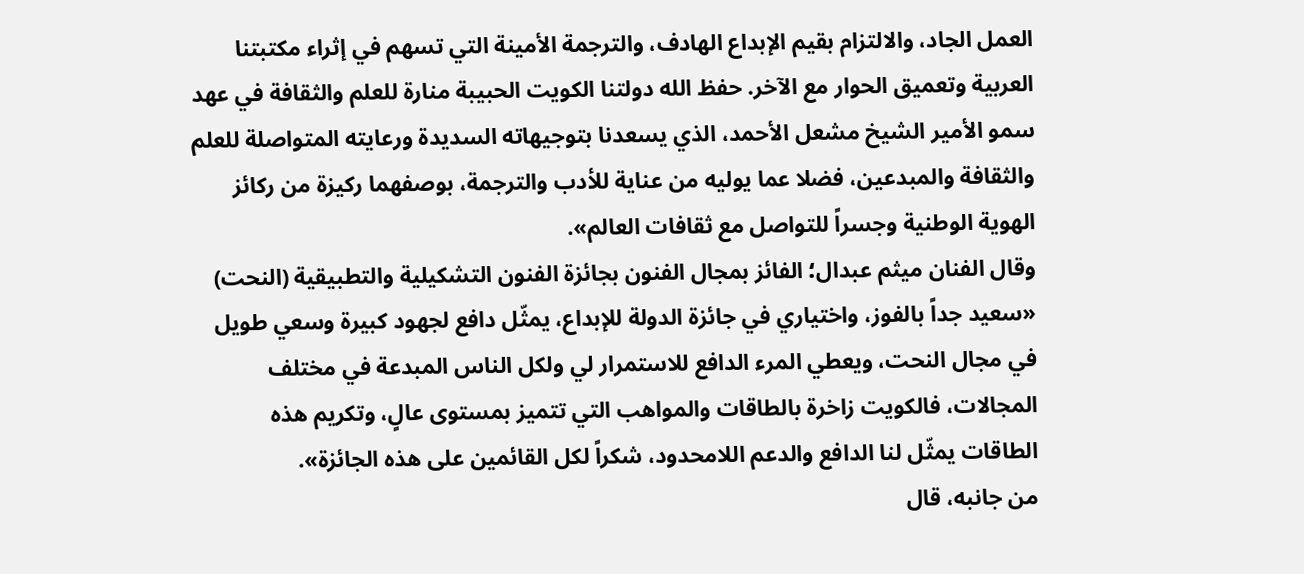العمل الجاد، والالتزام بقيم الإبداع الهادف، والترجمة الأمينة التي تسهم في إثراء مكتبتنا العربية وتعميق الحوار مع الآخر. حفظ الله دولتنا الكويت الحبيبة منارة للعلم والثقافة في عهد سمو الأمير الشيخ مشعل الأحمد، الذي يسعدنا بتوجيهاته السديدة ورعايته المتواصلة للعلم والثقافة والمبدعين، فضلا عما يوليه من عناية للأدب والترجمة، بوصفهما ركيزة من ركائز الهوية الوطنية وجسراً للتواصل مع ثقافات العالم».
وقال الفنان ميثم عبدال؛ الفائز بمجال الفنون بجائزة الفنون التشكيلية والتطبيقية (النحت) «سعيد جداً بالفوز، واختياري في جائزة الدولة للإبداع، يمثّل دافع لجهود كبيرة وسعي طويل في مجال النحت، ويعطي المرء الدافع للاستمرار لي ولكل الناس المبدعة في مختلف المجالات، فالكويت زاخرة بالطاقات والمواهب التي تتميز بمستوى عالٍ، وتكريم هذه الطاقات يمثّل لنا الدافع والدعم اللامحدود، شكراً لكل القائمين على هذه الجائزة».
من جانبه، قال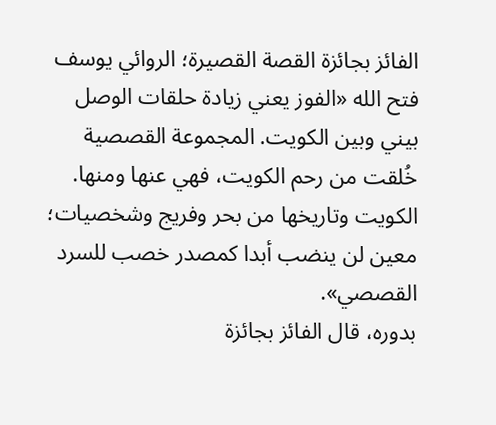الفائز بجائزة القصة القصيرة؛ الروائي يوسف فتح الله «الفوز يعني زيادة حلقات الوصل بيني وبين الكويت. المجموعة القصصية خُلقت من رحم الكويت، فهي عنها ومنها. الكويت وتاريخها من بحر وفريج وشخصيات؛ معين لن ينضب أبدا كمصدر خصب للسرد القصصي».
بدوره، قال الفائز بجائزة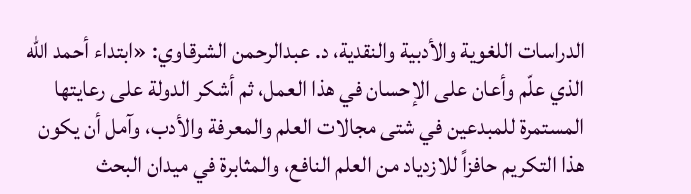الدراسات اللغوية والأدبية والنقدية، د. عبدالرحمن الشرقاوي: «ابتداء أحمد الله الذي علّم وأعان على الإحسان في هذا العمل، ثم أشكر الدولة على رعايتها المستمرة للمبدعين في شتى مجالات العلم والمعرفة والأدب، وآمل أن يكون هذا التكريم حافزاً للازدياد من العلم النافع، والمثابرة في ميدان البحث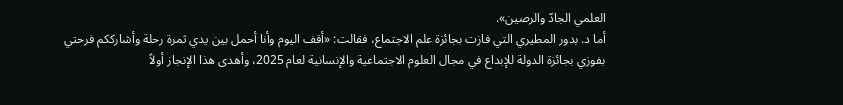العلمي الجادّ والرصين».
أما د. بدور المطيري التي فازت بجائزة علم الاجتماع، فقالت: «أقف اليوم وأنا أحمل بين يدي ثمرة رحلة وأشارككم فرحتي بفوزي بجائزة الدولة للإبداع في مجال العلوم الاجتماعية والإنسانية لعام 2025، وأهدى هذا الإنجاز أولاً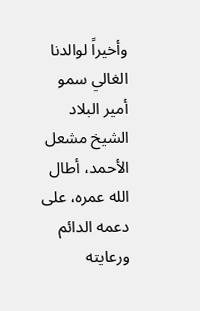وأخيراً لوالدنا الغالي سمو أمير البلاد الشيخ مشعل الأحمد، أطال الله عمره، على دعمه الدائم ورعايته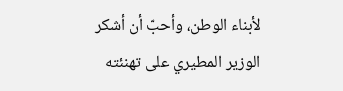لأبناء الوطن، وأحبّ أن أشكر الوزير المطيري على تهنئته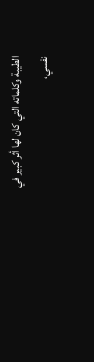الطيبة وكلماته التي كان لها أثر كبير في نفسي،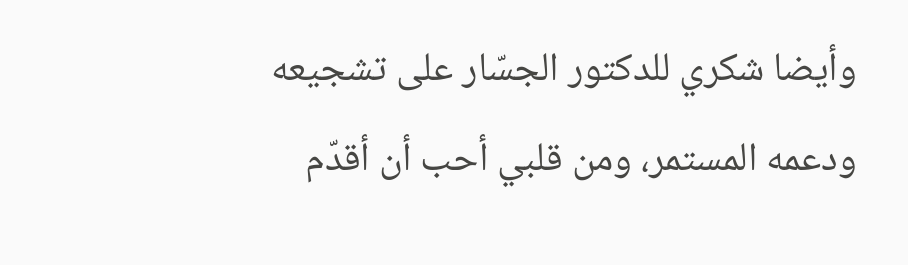وأيضا شكري للدكتور الجسّار على تشجيعه ودعمه المستمر، ومن قلبي أحب أن أقدّم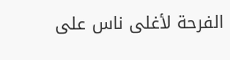الفرحة لأغلى ناس على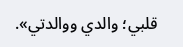قلبي؛ والدي ووالدتي».